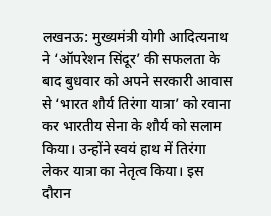लखनऊ: मुख्यमंत्री योगी आदित्यनाथ ने ‘ऑपरेशन सिंदूर’ की सफलता के बाद बुधवार को अपने सरकारी आवास से ‘भारत शौर्य तिरंगा यात्रा’ को रवाना कर भारतीय सेना के शौर्य को सलाम किया। उन्होंने स्वयं हाथ में तिरंगा लेकर यात्रा का नेतृत्व किया। इस दौरान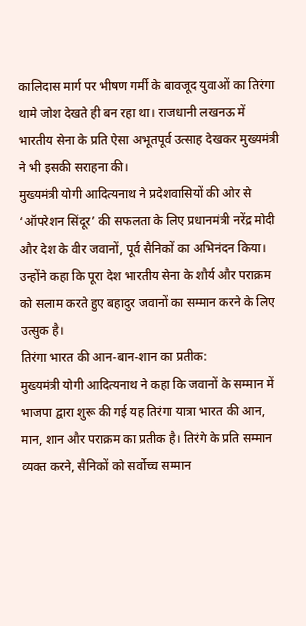कालिदास मार्ग पर भीषण गर्मी के बावजूद युवाओं का तिरंगा थामे जोश देखते ही बन रहा था। राजधानी लखनऊ में भारतीय सेना के प्रति ऐसा अभूतपूर्व उत्साह देखकर मुख्यमंत्री ने भी इसकी सराहना की।
मुख्यमंत्री योगी आदित्यनाथ ने प्रदेशवासियों की ओर से ‘ऑपरेशन सिंदूर’ की सफलता के लिए प्रधानमंत्री नरेंद्र मोदी और देश के वीर जवानों, पूर्व सैनिकों का अभिनंदन किया। उन्होंने कहा कि पूरा देश भारतीय सेना के शौर्य और पराक्रम को सलाम करते हुए बहादुर जवानों का सम्मान करने के लिए उत्सुक है।
तिरंगा भारत की आन-बान-शान का प्रतीक:
मुख्यमंत्री योगी आदित्यनाथ ने कहा कि जवानों के सम्मान में भाजपा द्वारा शुरू की गई यह तिरंगा यात्रा भारत की आन, मान, शान और पराक्रम का प्रतीक है। तिरंगे के प्रति सम्मान व्यक्त करने, सैनिकों को सर्वोच्च सम्मान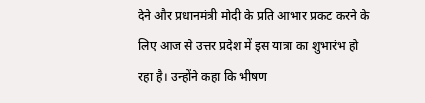देने और प्रधानमंत्री मोदी के प्रति आभार प्रकट करने के लिए आज से उत्तर प्रदेश में इस यात्रा का शुभारंभ हो रहा है। उन्होंने कहा कि भीषण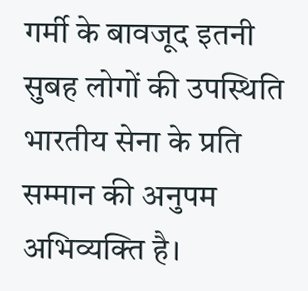गर्मी के बावजूद इतनी सुबह लोगों की उपस्थिति भारतीय सेना के प्रति सम्मान की अनुपम अभिव्यक्ति है।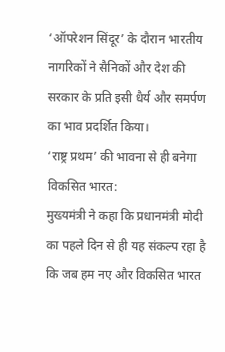‘ऑपरेशन सिंदूर’ के दौरान भारतीय नागरिकों ने सैनिकों और देश की सरकार के प्रति इसी धैर्य और समर्पण का भाव प्रदर्शित किया।
‘राष्ट्र प्रथम’ की भावना से ही बनेगा विकसित भारत:
मुख्यमंत्री ने कहा कि प्रधानमंत्री मोदी का पहले दिन से ही यह संकल्प रहा है कि जब हम नए और विकसित भारत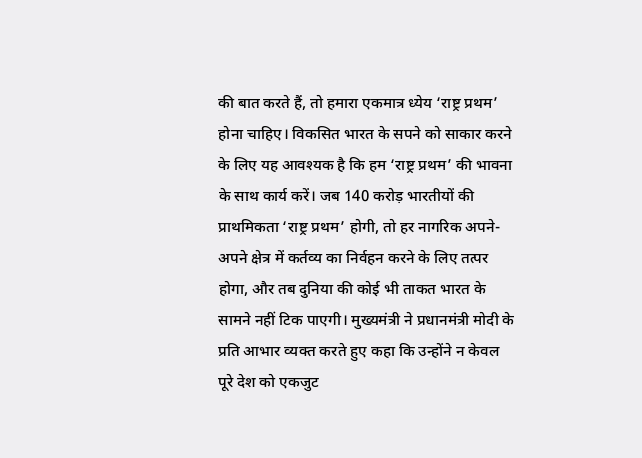की बात करते हैं, तो हमारा एकमात्र ध्येय ‘राष्ट्र प्रथम’ होना चाहिए। विकसित भारत के सपने को साकार करने के लिए यह आवश्यक है कि हम ‘राष्ट्र प्रथम’ की भावना के साथ कार्य करें। जब 140 करोड़ भारतीयों की प्राथमिकता ‘राष्ट्र प्रथम’ होगी, तो हर नागरिक अपने-अपने क्षेत्र में कर्तव्य का निर्वहन करने के लिए तत्पर होगा, और तब दुनिया की कोई भी ताकत भारत के सामने नहीं टिक पाएगी। मुख्यमंत्री ने प्रधानमंत्री मोदी के प्रति आभार व्यक्त करते हुए कहा कि उन्होंने न केवल पूरे देश को एकजुट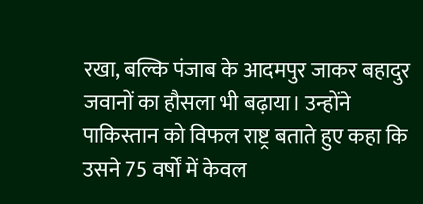रखा, बल्कि पंजाब के आदमपुर जाकर बहादुर जवानों का हौसला भी बढ़ाया। उन्होंने पाकिस्तान को विफल राष्ट्र बताते हुए कहा कि उसने 75 वर्षों में केवल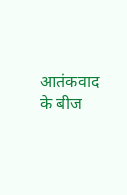आतंकवाद के बीज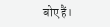बोए हैं।